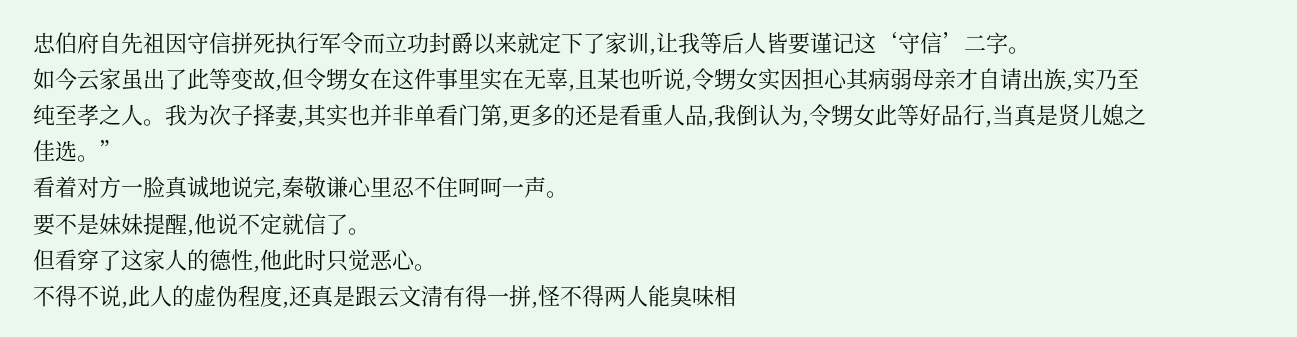忠伯府自先祖因守信拼死执行军令而立功封爵以来就定下了家训,让我等后人皆要谨记这‘守信’二字。
如今云家虽出了此等变故,但令甥女在这件事里实在无辜,且某也听说,令甥女实因担心其病弱母亲才自请出族,实乃至纯至孝之人。我为次子择妻,其实也并非单看门第,更多的还是看重人品,我倒认为,令甥女此等好品行,当真是贤儿媳之佳选。”
看着对方一脸真诚地说完,秦敬谦心里忍不住呵呵一声。
要不是妹妹提醒,他说不定就信了。
但看穿了这家人的德性,他此时只觉恶心。
不得不说,此人的虚伪程度,还真是跟云文清有得一拼,怪不得两人能臭味相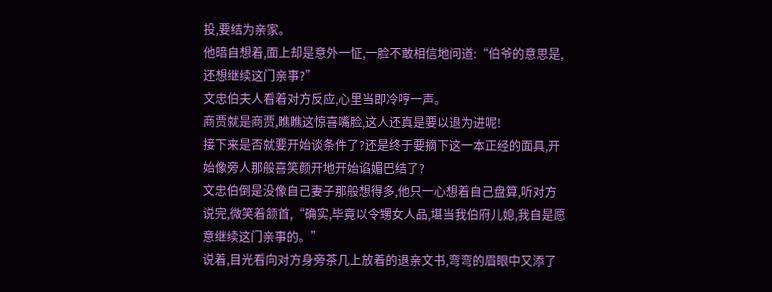投,要结为亲家。
他暗自想着,面上却是意外一怔,一脸不敢相信地问道:“伯爷的意思是,还想继续这门亲事?”
文忠伯夫人看着对方反应,心里当即冷哼一声。
商贾就是商贾,瞧瞧这惊喜嘴脸,这人还真是要以退为进呢!
接下来是否就要开始谈条件了?还是终于要摘下这一本正经的面具,开始像旁人那般喜笑颜开地开始谄媚巴结了?
文忠伯倒是没像自己妻子那般想得多,他只一心想着自己盘算,听对方说完,微笑着颔首,“确实,毕竟以令甥女人品,堪当我伯府儿媳,我自是愿意继续这门亲事的。”
说着,目光看向对方身旁茶几上放着的退亲文书,弯弯的眉眼中又添了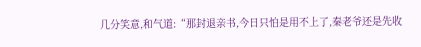几分笑意,和气道:“那封退亲书,今日只怕是用不上了,秦老爷还是先收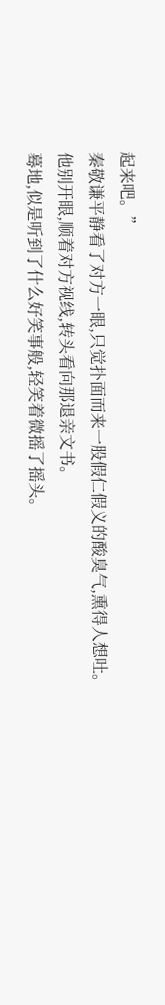起来吧。”
秦敬谦平静看了对方一眼,只觉扑面而来一股假仁假义的酸臭气,熏得人想吐。
他别开眼,顺着对方视线,转头看向那退亲文书。
蓦地,似是听到了什么好笑事般,轻笑着微摇了摇头。